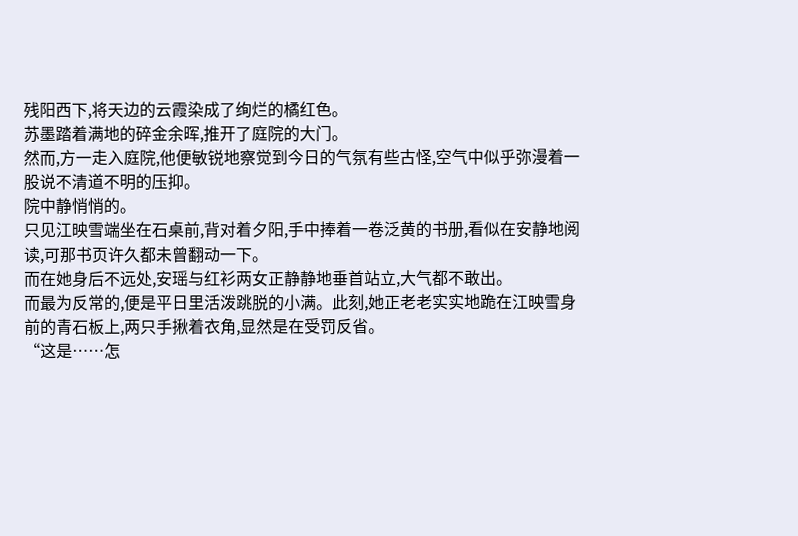残阳西下,将天边的云霞染成了绚烂的橘红色。
苏墨踏着满地的碎金余晖,推开了庭院的大门。
然而,方一走入庭院,他便敏锐地察觉到今日的气氛有些古怪,空气中似乎弥漫着一股说不清道不明的压抑。
院中静悄悄的。
只见江映雪端坐在石桌前,背对着夕阳,手中捧着一卷泛黄的书册,看似在安静地阅读,可那书页许久都未曾翻动一下。
而在她身后不远处,安瑶与红衫两女正静静地垂首站立,大气都不敢出。
而最为反常的,便是平日里活泼跳脱的小满。此刻,她正老老实实地跪在江映雪身前的青石板上,两只手揪着衣角,显然是在受罚反省。
“这是……怎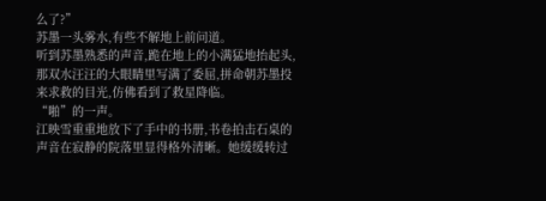么了?”
苏墨一头雾水,有些不解地上前问道。
听到苏墨熟悉的声音,跪在地上的小满猛地抬起头,那双水汪汪的大眼睛里写满了委屈,拼命朝苏墨投来求救的目光,仿佛看到了救星降临。
“啪”的一声。
江映雪重重地放下了手中的书册,书卷拍击石桌的声音在寂静的院落里显得格外清晰。她缓缓转过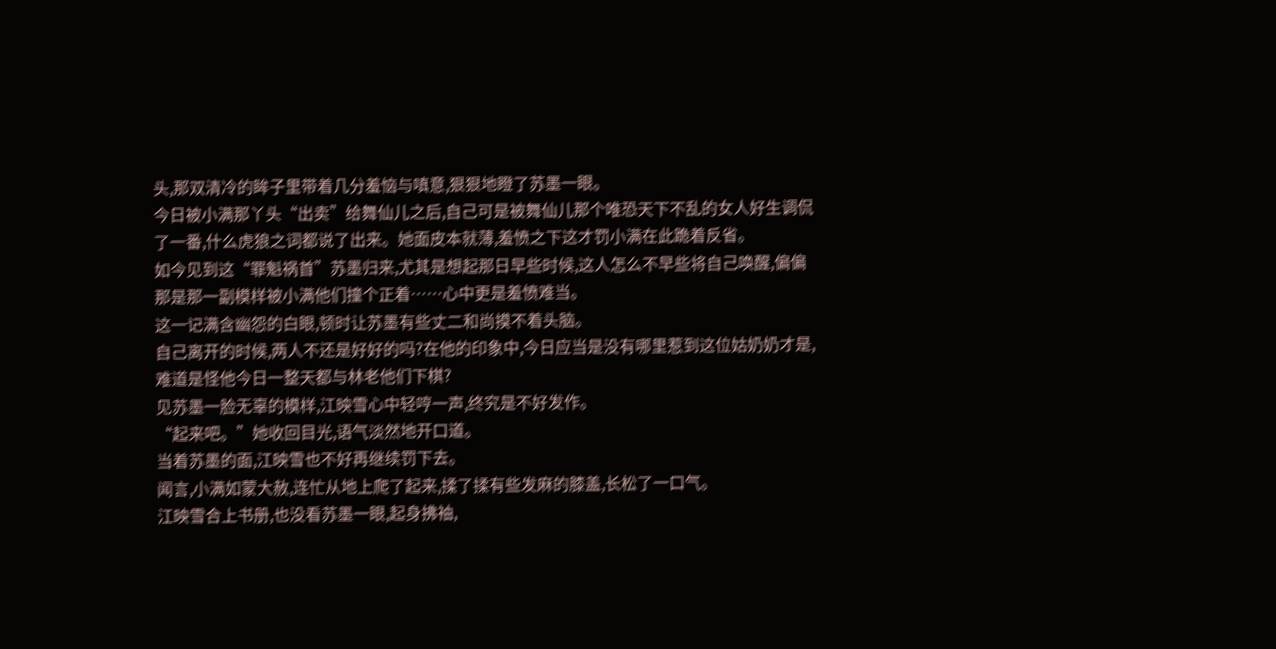头,那双清冷的眸子里带着几分羞恼与嗔意,狠狠地瞪了苏墨一眼。
今日被小满那丫头“出卖”给舞仙儿之后,自己可是被舞仙儿那个唯恐天下不乱的女人好生调侃了一番,什么虎狼之词都说了出来。她面皮本就薄,羞愤之下这才罚小满在此跪着反省。
如今见到这“罪魁祸首”苏墨归来,尤其是想起那日早些时候,这人怎么不早些将自己唤醒,偏偏那是那一副模样被小满他们撞个正着……心中更是羞愤难当。
这一记满含幽怨的白眼,顿时让苏墨有些丈二和尚摸不着头脑。
自己离开的时候,两人不还是好好的吗?在他的印象中,今日应当是没有哪里惹到这位姑奶奶才是,难道是怪他今日一整天都与林老他们下棋?
见苏墨一脸无辜的模样,江映雪心中轻哼一声,终究是不好发作。
“起来吧。”她收回目光,语气淡然地开口道。
当着苏墨的面,江映雪也不好再继续罚下去。
闻言,小满如蒙大赦,连忙从地上爬了起来,揉了揉有些发麻的膝盖,长松了一口气。
江映雪合上书册,也没看苏墨一眼,起身拂袖,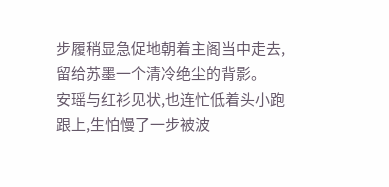步履稍显急促地朝着主阁当中走去,留给苏墨一个清冷绝尘的背影。
安瑶与红衫见状,也连忙低着头小跑跟上,生怕慢了一步被波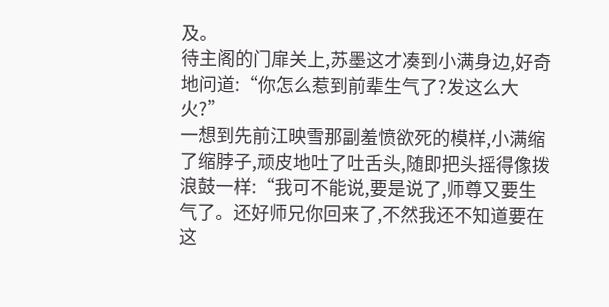及。
待主阁的门扉关上,苏墨这才凑到小满身边,好奇地问道:“你怎么惹到前辈生气了?发这么大火?”
一想到先前江映雪那副羞愤欲死的模样,小满缩了缩脖子,顽皮地吐了吐舌头,随即把头摇得像拨浪鼓一样:“我可不能说,要是说了,师尊又要生气了。还好师兄你回来了,不然我还不知道要在这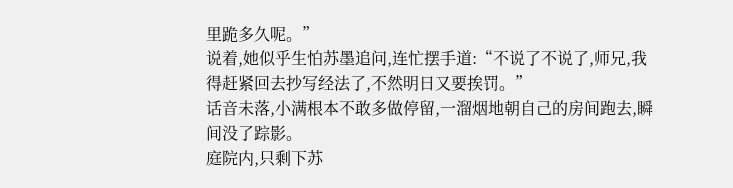里跪多久呢。”
说着,她似乎生怕苏墨追问,连忙摆手道:“不说了不说了,师兄,我得赶紧回去抄写经法了,不然明日又要挨罚。”
话音未落,小满根本不敢多做停留,一溜烟地朝自己的房间跑去,瞬间没了踪影。
庭院内,只剩下苏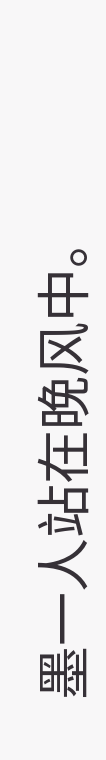墨一人站在晚风中。